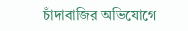চাঁদাবাজির অভিযোগে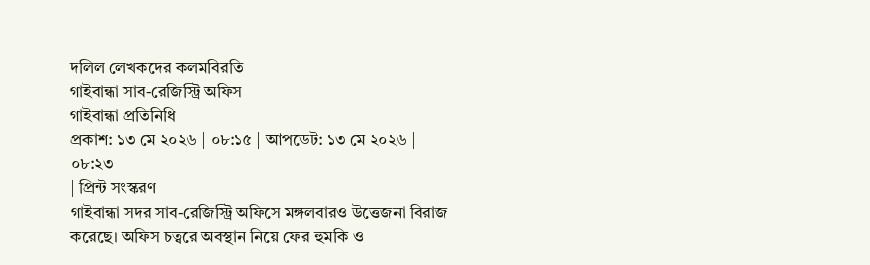দলিল লেখকদের কলমবিরতি
গাইবান্ধা সাব-রেজিস্ট্রি অফিস
গাইবান্ধা প্রতিনিধি
প্রকাশ: ১৩ মে ২০২৬ | ০৮:১৫ | আপডেট: ১৩ মে ২০২৬ | ০৮:২৩
| প্রিন্ট সংস্করণ
গাইবান্ধা সদর সাব-রেজিস্ট্রি অফিসে মঙ্গলবারও উত্তেজনা বিরাজ করেছে। অফিস চত্বরে অবস্থান নিয়ে ফের হুমকি ও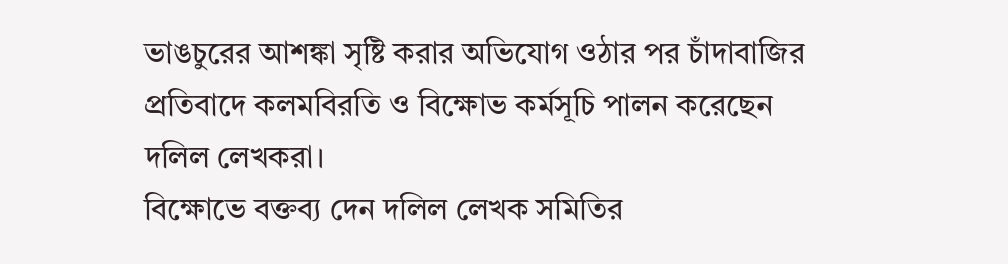ভাঙচুরের আশঙ্কা সৃষ্টি করার অভিযোগ ওঠার পর চাঁদাবাজির প্রতিবাদে কলমবিরতি ও বিক্ষোভ কর্মসূচি পালন করেছেন দলিল লেখকরা।
বিক্ষোভে বক্তব্য দেন দলিল লেখক সমিতির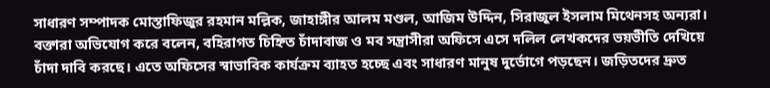সাধারণ সম্পাদক মোস্তাফিজুর রহমান মল্লিক, জাহাঙ্গীর আলম মণ্ডল, আজিম উদ্দিন, সিরাজুল ইসলাম মিথেনসহ অন্যরা।
বক্তারা অভিযোগ করে বলেন, বহিরাগত চিহ্নিত চাঁদাবাজ ও মব সন্ত্রাসীরা অফিসে এসে দলিল লেখকদের ভয়ভীতি দেখিয়ে চাঁদা দাবি করছে। এতে অফিসের স্বাভাবিক কার্যক্রম ব্যাহত হচ্ছে এবং সাধারণ মানুষ দুর্ভোগে পড়ছেন। জড়িতদের দ্রুত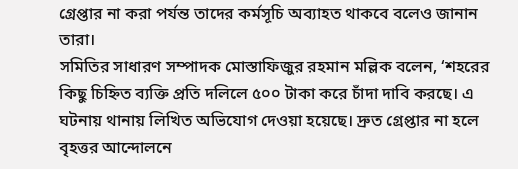গ্রেপ্তার না করা পর্যন্ত তাদের কর্মসূচি অব্যাহত থাকবে বলেও জানান তারা।
সমিতির সাধারণ সম্পাদক মোস্তাফিজুর রহমান মল্লিক বলেন, ‘শহরের কিছু চিহ্নিত ব্যক্তি প্রতি দলিলে ৫০০ টাকা করে চাঁদা দাবি করছে। এ ঘটনায় থানায় লিখিত অভিযোগ দেওয়া হয়েছে। দ্রুত গ্রেপ্তার না হলে বৃহত্তর আন্দোলনে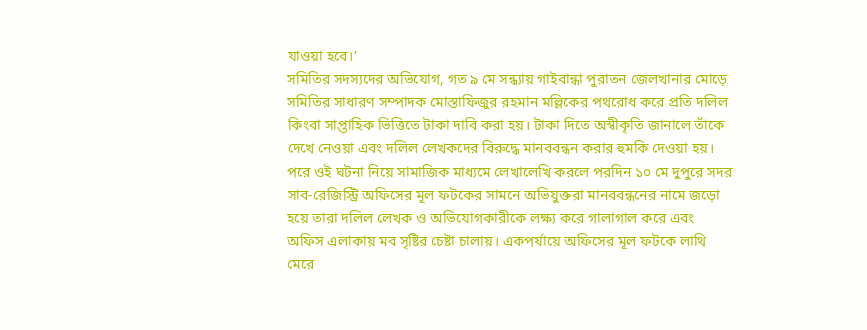যাওয়া হবে।’
সমিতির সদস্যদের অভিযোগ, গত ৯ মে সন্ধ্যায় গাইবান্ধা পুরাতন জেলখানার মোড়ে সমিতির সাধারণ সম্পাদক মোস্তাফিজুর রহমান মল্লিকের পথরোধ করে প্রতি দলিল কিংবা সাপ্তাহিক ভিত্তিতে টাকা দাবি করা হয়। টাকা দিতে অস্বীকৃতি জানালে তাঁকে দেখে নেওয়া এবং দলিল লেখকদের বিরুদ্ধে মানববন্ধন করার হুমকি দেওয়া হয়।
পরে ওই ঘটনা নিয়ে সামাজিক মাধ্যমে লেখালেখি করলে পরদিন ১০ মে দুপুরে সদর সাব-রেজিস্ট্রি অফিসের মূল ফটকের সামনে অভিযুক্তরা মানববন্ধনের নামে জড়ো হয়ে তারা দলিল লেখক ও অভিযোগকারীকে লক্ষ্য করে গালাগাল করে এবং অফিস এলাকায় মব সৃষ্টির চেষ্টা চালায়। একপর্যায়ে অফিসের মূল ফটকে লাথি মেরে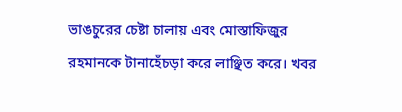ভাঙচুরের চেষ্টা চালায় এবং মোস্তাফিজুর রহমানকে টানাহেঁচড়া করে লাঞ্ছিত করে। খবর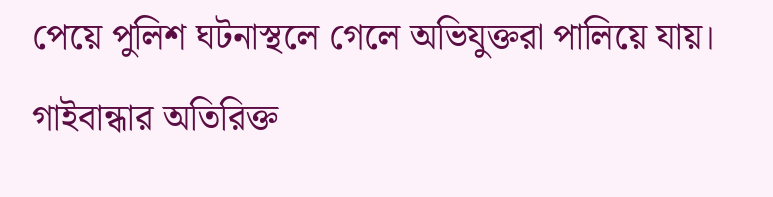পেয়ে পুলিশ ঘটনাস্থলে গেলে অভিযুক্তরা পালিয়ে যায়।
গাইবান্ধার অতিরিক্ত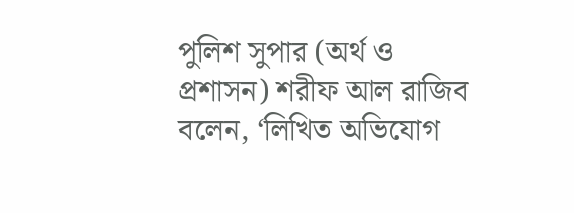পুলিশ সুপার (অর্থ ও প্রশাসন) শরীফ আল রাজিব বলেন, ‘লিখিত অভিযোগ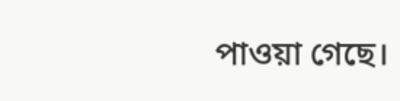পাওয়া গেছে।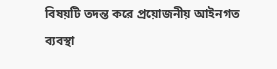বিষয়টি তদন্ত করে প্রয়োজনীয় আইনগত ব্যবস্থা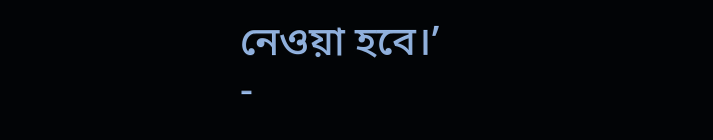নেওয়া হবে।’
-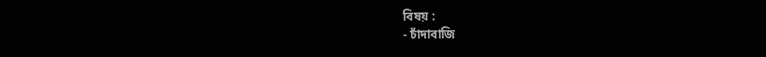বিষয় :
- চাঁদাবাজি